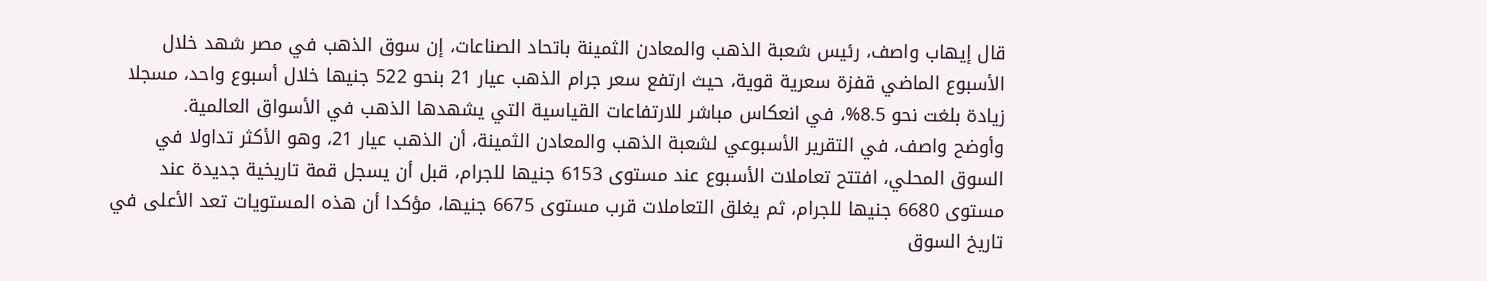قال إيهاب واصف، رئيس شعبة الذهب والمعادن الثمينة باتحاد الصناعات، إن سوق الذهب في مصر شهد خلال الأسبوع الماضي قفزة سعرية قوية، حيث ارتفع سعر جرام الذهب عيار 21 بنحو 522 جنيها خلال أسبوع واحد، مسجلا زيادة بلغت نحو 8.5%، في انعكاس مباشر للارتفاعات القياسية التي يشهدها الذهب في الأسواق العالمية.
وأوضح واصف، في التقرير الأسبوعي لشعبة الذهب والمعادن الثمينة، أن الذهب عيار 21، وهو الأكثر تداولا في السوق المحلي، افتتح تعاملات الأسبوع عند مستوى 6153 جنيها للجرام، قبل أن يسجل قمة تاريخية جديدة عند مستوى 6680 جنيها للجرام، ثم يغلق التعاملات قرب مستوى 6675 جنيها، مؤكدا أن هذه المستويات تعد الأعلى في تاريخ السوق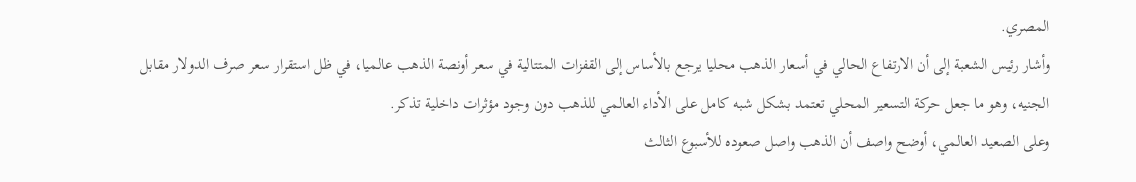المصري.
وأشار رئيس الشعبة إلى أن الارتفاع الحالي في أسعار الذهب محليا يرجع بالأساس إلى القفزات المتتالية في سعر أونصة الذهب عالميا، في ظل استقرار سعر صرف الدولار مقابل الجنيه، وهو ما جعل حركة التسعير المحلي تعتمد بشكل شبه كامل على الأداء العالمي للذهب دون وجود مؤثرات داخلية تذكر.
وعلى الصعيد العالمي، أوضح واصف أن الذهب واصل صعوده للأسبوع الثالث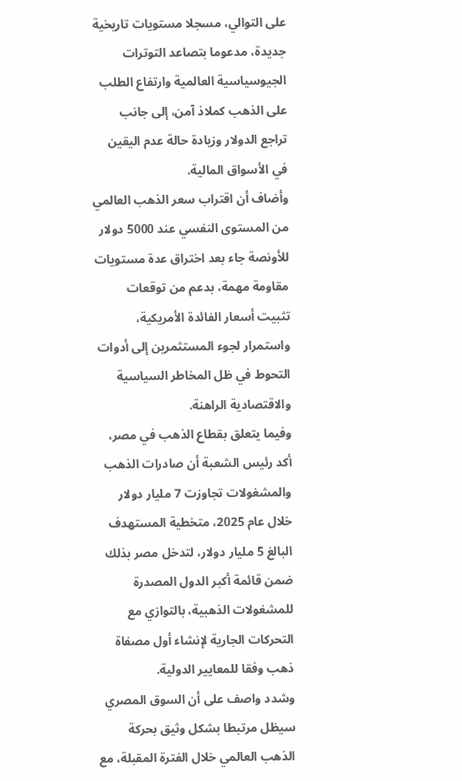على التوالي، مسجلا مستويات تاريخية جديدة، مدعوما بتصاعد التوترات الجيوسياسية العالمية وارتفاع الطلب على الذهب كملاذ آمن، إلى جانب تراجع الدولار وزيادة حالة عدم اليقين في الأسواق المالية.
وأضاف أن اقتراب سعر الذهب العالمي من المستوى النفسي عند 5000 دولار للأونصة جاء بعد اختراق عدة مستويات مقاومة مهمة، بدعم من توقعات تثبيت أسعار الفائدة الأمريكية، واستمرار لجوء المستثمرين إلى أدوات التحوط في ظل المخاطر السياسية والاقتصادية الراهنة.
وفيما يتعلق بقطاع الذهب في مصر، أكد رئيس الشعبة أن صادرات الذهب والمشغولات تجاوزت 7 مليار دولار خلال عام 2025، متخطية المستهدف البالغ 5 مليار دولار، لتدخل مصر بذلك ضمن قائمة أكبر الدول المصدرة للمشغولات الذهبية، بالتوازي مع التحركات الجارية لإنشاء أول مصفاة ذهب وفقا للمعايير الدولية.
وشدد واصف على أن السوق المصري سيظل مرتبطا بشكل وثيق بحركة الذهب العالمي خلال الفترة المقبلة، مع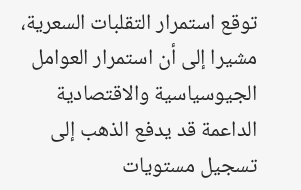توقع استمرار التقلبات السعرية، مشيرا إلى أن استمرار العوامل الجيوسياسية والاقتصادية الداعمة قد يدفع الذهب إلى تسجيل مستويات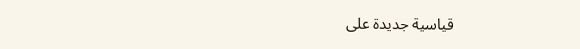قياسية جديدة على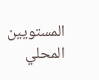المستويين المحلي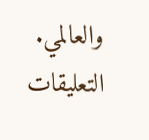والعالمي.
التعليقات